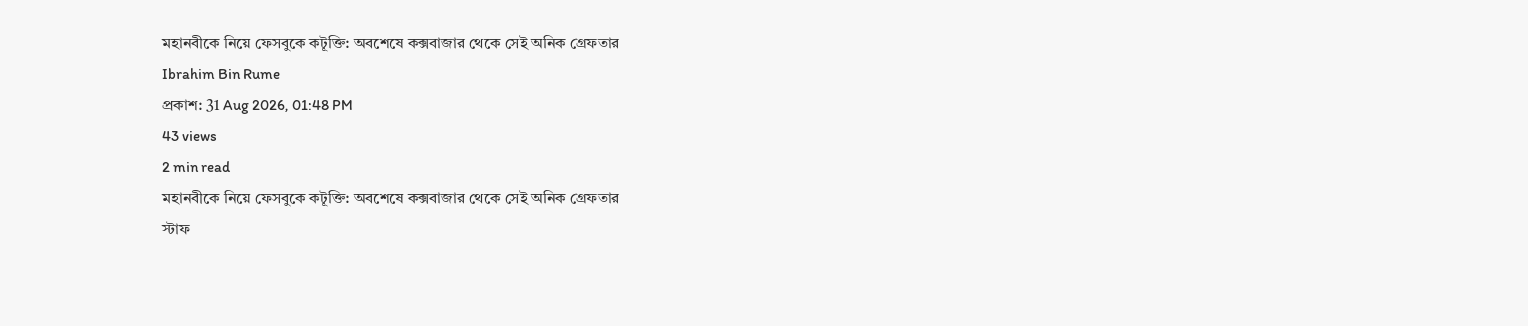মহানবীকে নিয়ে ফেসবুকে কটূক্তি: অবশেষে কক্সবাজার থেকে সেই অনিক গ্রেফতার
Ibrahim Bin Rume
প্রকাশ: 31 Aug 2026, 01:48 PM
43 views
2 min read
মহানবীকে নিয়ে ফেসবুকে কটূক্তি: অবশেষে কক্সবাজার থেকে সেই অনিক গ্রেফতার
স্টাফ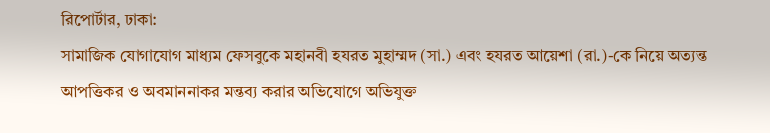রিপোর্টার, ঢাকা:
সামাজিক যোগাযোগ মাধ্যম ফেসবুকে মহানবী হযরত মুহাম্মদ (সা.) এবং হযরত আয়েশা (রা.)-কে নিয়ে অত্যন্ত আপত্তিকর ও অবমাননাকর মন্তব্য করার অভিযোগে অভিযুক্ত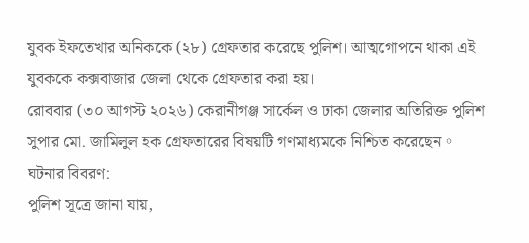যুবক ইফতেখার অনিককে (২৮) গ্রেফতার করেছে পুলিশ। আত্মগোপনে থাকা এই যুবককে কক্সবাজার জেলা থেকে গ্রেফতার করা হয়।
রোববার (৩০ আগস্ট ২০২৬) কেরানীগঞ্জ সার্কেল ও ঢাকা জেলার অতিরিক্ত পুলিশ সুপার মো. জামিলুল হক গ্রেফতারের বিষয়টি গণমাধ্যমকে নিশ্চিত করেছেন。
ঘটনার বিবরণ:
পুলিশ সূত্রে জানা যায়,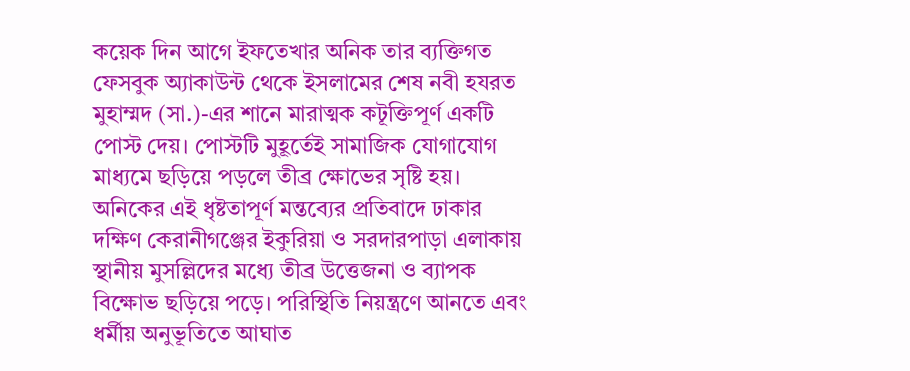কয়েক দিন আগে ইফতেখার অনিক তার ব্যক্তিগত ফেসবুক অ্যাকাউন্ট থেকে ইসলামের শেষ নবী হযরত মুহাম্মদ (সা.)-এর শানে মারাত্মক কটূক্তিপূর্ণ একটি পোস্ট দেয়। পোস্টটি মুহূর্তেই সামাজিক যোগাযোগ মাধ্যমে ছড়িয়ে পড়লে তীব্র ক্ষোভের সৃষ্টি হয়। অনিকের এই ধৃষ্টতাপূর্ণ মন্তব্যের প্রতিবাদে ঢাকার দক্ষিণ কেরানীগঞ্জের ইকুরিয়া ও সরদারপাড়া এলাকায় স্থানীয় মুসল্লিদের মধ্যে তীব্র উত্তেজনা ও ব্যাপক বিক্ষোভ ছড়িয়ে পড়ে। পরিস্থিতি নিয়ন্ত্রণে আনতে এবং ধর্মীয় অনুভূতিতে আঘাত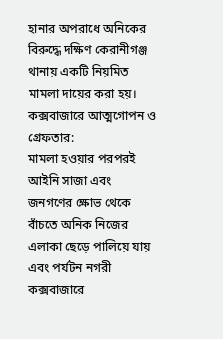হানার অপরাধে অনিকের বিরুদ্ধে দক্ষিণ কেরানীগঞ্জ থানায় একটি নিয়মিত মামলা দায়ের করা হয়।
কক্সবাজারে আত্মগোপন ও গ্রেফতার:
মামলা হওয়ার পরপরই আইনি সাজা এবং জনগণের ক্ষোভ থেকে বাঁচতে অনিক নিজের এলাকা ছেড়ে পালিয়ে যায় এবং পর্যটন নগরী কক্সবাজারে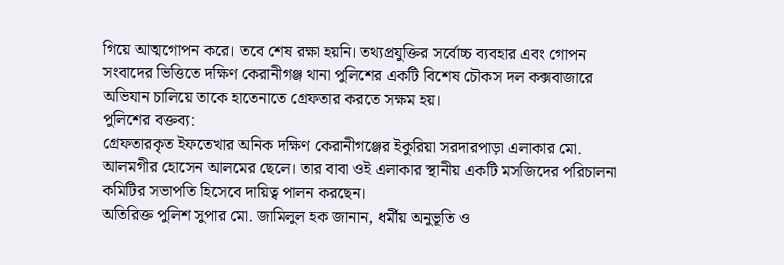গিয়ে আত্মগোপন করে। তবে শেষ রক্ষা হয়নি। তথ্যপ্রযুক্তির সর্বোচ্চ ব্যবহার এবং গোপন সংবাদের ভিত্তিতে দক্ষিণ কেরানীগঞ্জ থানা পুলিশের একটি বিশেষ চৌকস দল কক্সবাজারে অভিযান চালিয়ে তাকে হাতেনাতে গ্রেফতার করতে সক্ষম হয়।
পুলিশের বক্তব্য:
গ্রেফতারকৃত ইফতেখার অনিক দক্ষিণ কেরানীগঞ্জের ইকুরিয়া সরদারপাড়া এলাকার মো. আলমগীর হোসেন আলমের ছেলে। তার বাবা ওই এলাকার স্থানীয় একটি মসজিদের পরিচালনা কমিটির সভাপতি হিসেবে দায়িত্ব পালন করছেন।
অতিরিক্ত পুলিশ সুপার মো. জামিলুল হক জানান, ধর্মীয় অনুভূতি ও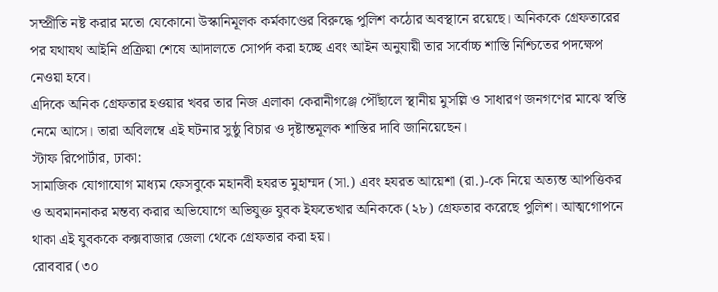সম্প্রীতি নষ্ট করার মতো যেকোনো উস্কানিমূলক কর্মকাণ্ডের বিরুদ্ধে পুলিশ কঠোর অবস্থানে রয়েছে। অনিককে গ্রেফতারের পর যথাযথ আইনি প্রক্রিয়া শেষে আদালতে সোপর্দ করা হচ্ছে এবং আইন অনুযায়ী তার সর্বোচ্চ শাস্তি নিশ্চিতের পদক্ষেপ নেওয়া হবে।
এদিকে অনিক গ্রেফতার হওয়ার খবর তার নিজ এলাকা কেরানীগঞ্জে পৌঁছালে স্থানীয় মুসল্লি ও সাধারণ জনগণের মাঝে স্বস্তি নেমে আসে। তারা অবিলম্বে এই ঘটনার সুষ্ঠু বিচার ও দৃষ্টান্তমূলক শাস্তির দাবি জানিয়েছেন।
স্টাফ রিপোর্টার, ঢাকা:
সামাজিক যোগাযোগ মাধ্যম ফেসবুকে মহানবী হযরত মুহাম্মদ (সা.) এবং হযরত আয়েশা (রা.)-কে নিয়ে অত্যন্ত আপত্তিকর ও অবমাননাকর মন্তব্য করার অভিযোগে অভিযুক্ত যুবক ইফতেখার অনিককে (২৮) গ্রেফতার করেছে পুলিশ। আত্মগোপনে থাকা এই যুবককে কক্সবাজার জেলা থেকে গ্রেফতার করা হয়।
রোববার (৩০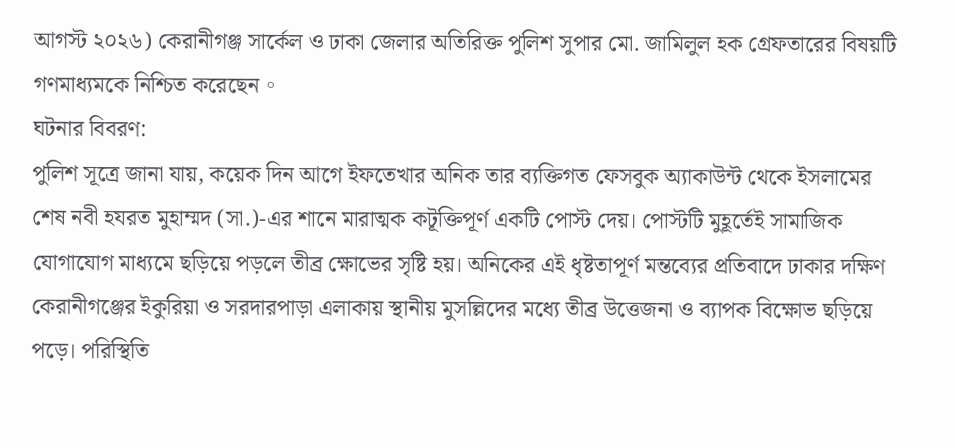আগস্ট ২০২৬) কেরানীগঞ্জ সার্কেল ও ঢাকা জেলার অতিরিক্ত পুলিশ সুপার মো. জামিলুল হক গ্রেফতারের বিষয়টি গণমাধ্যমকে নিশ্চিত করেছেন。
ঘটনার বিবরণ:
পুলিশ সূত্রে জানা যায়, কয়েক দিন আগে ইফতেখার অনিক তার ব্যক্তিগত ফেসবুক অ্যাকাউন্ট থেকে ইসলামের শেষ নবী হযরত মুহাম্মদ (সা.)-এর শানে মারাত্মক কটূক্তিপূর্ণ একটি পোস্ট দেয়। পোস্টটি মুহূর্তেই সামাজিক যোগাযোগ মাধ্যমে ছড়িয়ে পড়লে তীব্র ক্ষোভের সৃষ্টি হয়। অনিকের এই ধৃষ্টতাপূর্ণ মন্তব্যের প্রতিবাদে ঢাকার দক্ষিণ কেরানীগঞ্জের ইকুরিয়া ও সরদারপাড়া এলাকায় স্থানীয় মুসল্লিদের মধ্যে তীব্র উত্তেজনা ও ব্যাপক বিক্ষোভ ছড়িয়ে পড়ে। পরিস্থিতি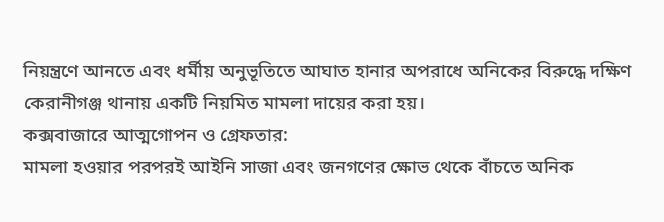নিয়ন্ত্রণে আনতে এবং ধর্মীয় অনুভূতিতে আঘাত হানার অপরাধে অনিকের বিরুদ্ধে দক্ষিণ কেরানীগঞ্জ থানায় একটি নিয়মিত মামলা দায়ের করা হয়।
কক্সবাজারে আত্মগোপন ও গ্রেফতার:
মামলা হওয়ার পরপরই আইনি সাজা এবং জনগণের ক্ষোভ থেকে বাঁচতে অনিক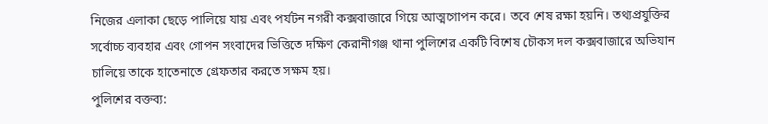নিজের এলাকা ছেড়ে পালিয়ে যায় এবং পর্যটন নগরী কক্সবাজারে গিয়ে আত্মগোপন করে। তবে শেষ রক্ষা হয়নি। তথ্যপ্রযুক্তির সর্বোচ্চ ব্যবহার এবং গোপন সংবাদের ভিত্তিতে দক্ষিণ কেরানীগঞ্জ থানা পুলিশের একটি বিশেষ চৌকস দল কক্সবাজারে অভিযান চালিয়ে তাকে হাতেনাতে গ্রেফতার করতে সক্ষম হয়।
পুলিশের বক্তব্য: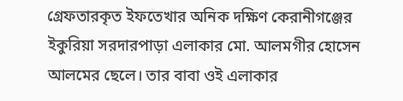গ্রেফতারকৃত ইফতেখার অনিক দক্ষিণ কেরানীগঞ্জের ইকুরিয়া সরদারপাড়া এলাকার মো. আলমগীর হোসেন আলমের ছেলে। তার বাবা ওই এলাকার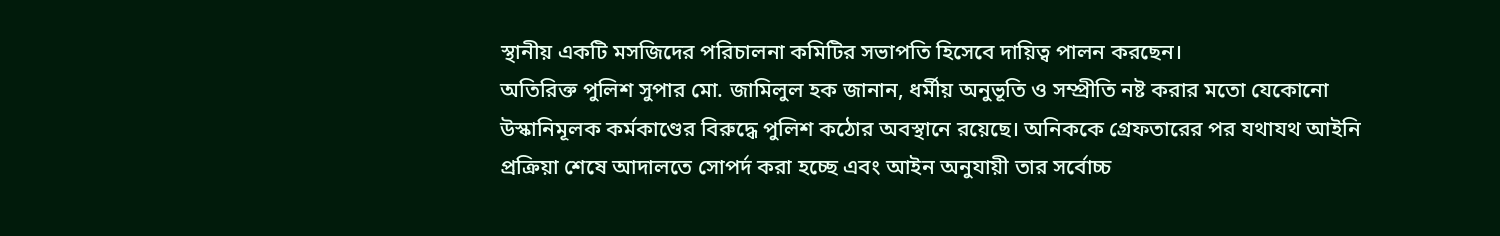স্থানীয় একটি মসজিদের পরিচালনা কমিটির সভাপতি হিসেবে দায়িত্ব পালন করছেন।
অতিরিক্ত পুলিশ সুপার মো. জামিলুল হক জানান, ধর্মীয় অনুভূতি ও সম্প্রীতি নষ্ট করার মতো যেকোনো উস্কানিমূলক কর্মকাণ্ডের বিরুদ্ধে পুলিশ কঠোর অবস্থানে রয়েছে। অনিককে গ্রেফতারের পর যথাযথ আইনি প্রক্রিয়া শেষে আদালতে সোপর্দ করা হচ্ছে এবং আইন অনুযায়ী তার সর্বোচ্চ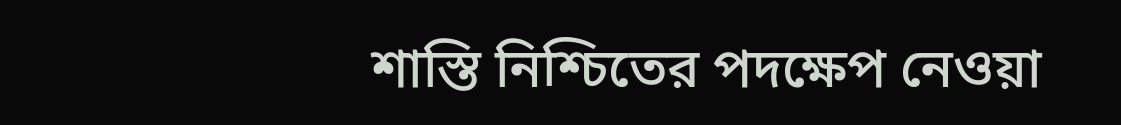শাস্তি নিশ্চিতের পদক্ষেপ নেওয়া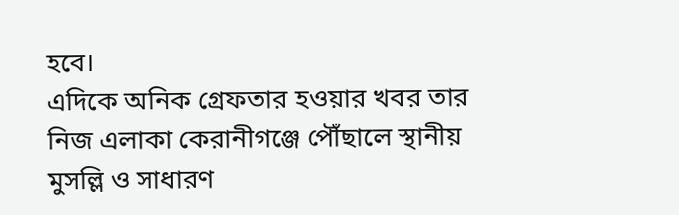হবে।
এদিকে অনিক গ্রেফতার হওয়ার খবর তার নিজ এলাকা কেরানীগঞ্জে পৌঁছালে স্থানীয় মুসল্লি ও সাধারণ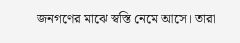জনগণের মাঝে স্বস্তি নেমে আসে। তারা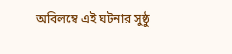অবিলম্বে এই ঘটনার সুষ্ঠু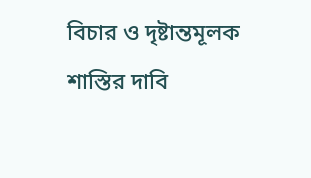বিচার ও দৃষ্টান্তমূলক শাস্তির দাবি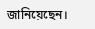জানিয়েছেন।